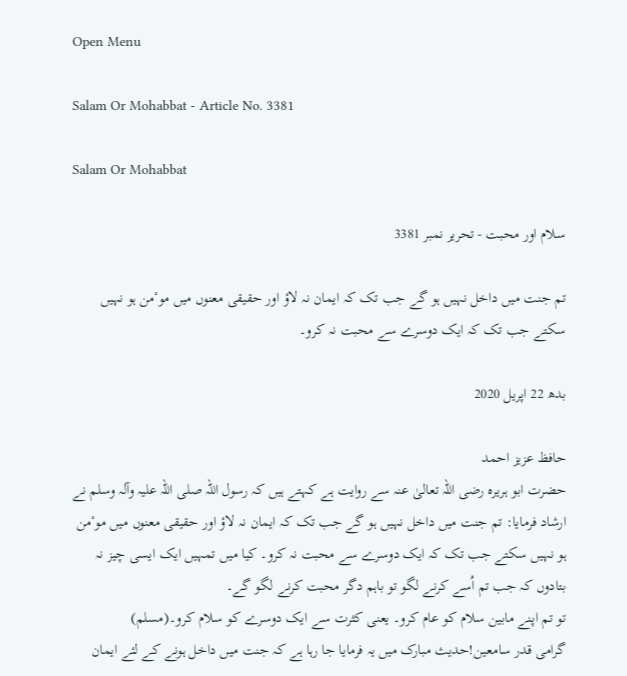Open Menu

Salam Or Mohabbat - Article No. 3381

Salam Or Mohabbat

سلام اور محبت - تحریر نمبر 3381

تم جنت میں داخل نہیں ہو گے جب تک کہ ایمان نہ لاؤ اور حقیقی معنوں میں موٴمن ہو نہیں سکتے جب تک کہ ایک دوسرے سے محبت نہ کرو۔

بدھ 22 اپریل 2020

حافظ عزیز احمد
حضرت ابو ہریرہ رضی اللہ تعالیٰ عنہ سے روایت ہے کہتے ہیں کہ رسول اللہ صلی اللہ علیہ وآلہ وسلم نے ارشاد فرمایا: تم جنت میں داخل نہیں ہو گے جب تک کہ ایمان نہ لاؤ اور حقیقی معنوں میں موٴمن ہو نہیں سکتے جب تک کہ ایک دوسرے سے محبت نہ کرو۔ کیا میں تمہیں ایک ایسی چیز نہ بتادوں کہ جب تم اُسے کرنے لگو تو باہم دگر محبت کرنے لگو گے۔
تو تم اپنے مابین سلام کو عام کرو۔ یعنی کثرت سے ایک دوسرے کو سلام کرو۔(مسلم)
گرامی قدر سامعین!حدیث مبارک میں یہ فرمایا جا رہا ہے کہ جنت میں داخل ہونے کے لئے ایمان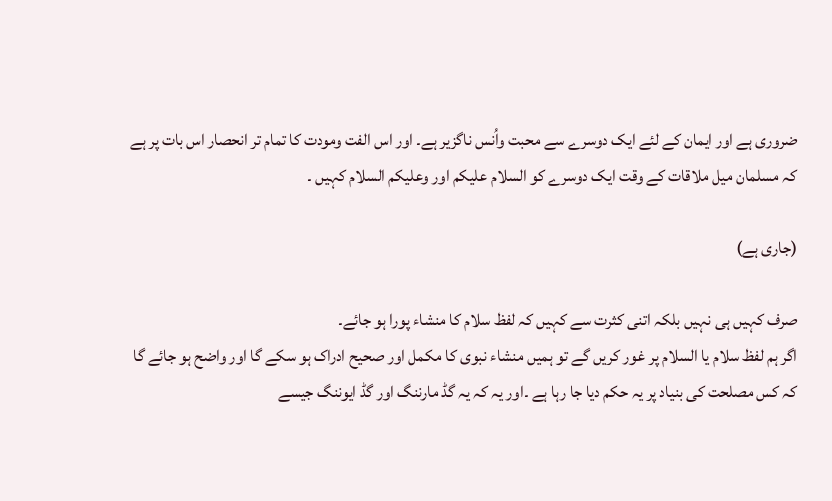ضروری ہے اور ایمان کے لئے ایک دوسرے سے محبت واُنس ناگزیر ہے۔ اور اس الفت ومودت کا تمام تر انحصار اس بات پر ہے کہ مسلمان میل ملاقات کے وقت ایک دوسرے کو السلام علیکم اور وعلیکم السلام کہیں ۔

(جاری ہے)

صرف کہیں ہی نہیں بلکہ اتنی کثرت سے کہیں کہ لفظ سلام کا منشاء پورا ہو جائے۔
اگر ہم لفظ سلام یا السلام پر غور کریں گے تو ہمیں منشاء نبوی کا مکمل اور صحیح ادراک ہو سکے گا اور واضح ہو جائے گا کہ کس مصلحت کی بنیاد پر یہ حکم دیا جا رہا ہے ۔اور یہ کہ یہ گڈ مارننگ اور گڈ ایوننگ جیسے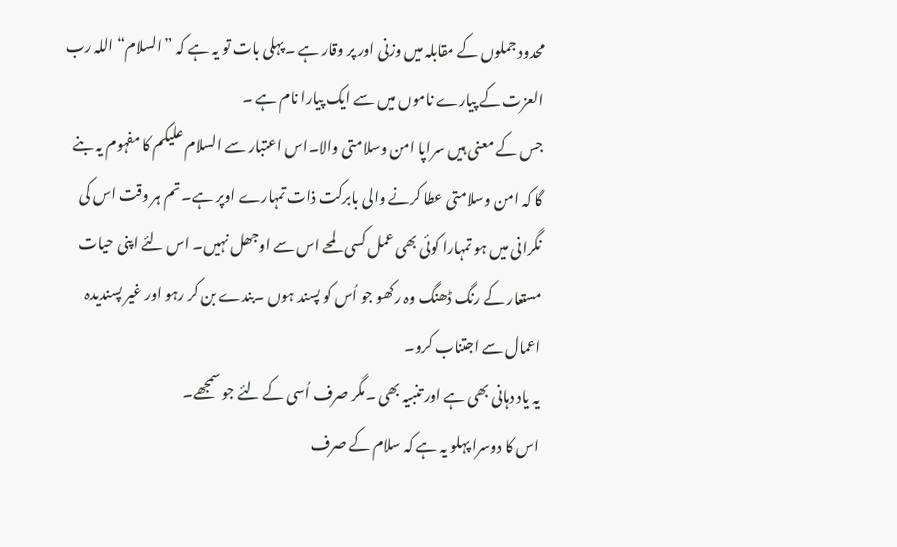محدود جملوں کے مقابلہ میں وزنی اور پر وقار ہے ۔پہلی بات تو یہ ہے کہ ”السلام“ اللہ رب العزت کے پیارے ناموں میں سے ایک پیارا نام ہے ۔
جس کے معنی ہیں سراپا امن وسلامتی والا۔اس اعتبار سے السلام علیکم کا مفہوم یہ بنے گا کہ امن وسلامتی عطا کرنے والی بابرکت ذات تمہارے اوپر ہے۔ تم ہر وقت اس کی نگرانی میں ہو تمہارا کوئی بھی عمل کسی لمحے اس سے اوجھل نہیں۔ اس لئے اپنی حیات مستعار کے رنگ ڈھنگ وہ رکھو جو اُس کو پسند ہوں ۔بندے بن کر رہو اور غیر پسندیدہ اعمال سے اجتناب کرو۔
یہ یاد دہانی بھی ہے اور تنبیہ بھی ۔مگر صرف اُسی کے لئے جو سمجھے۔
اس کا دوسرا پہلو یہ ہے کہ سلام کے صرف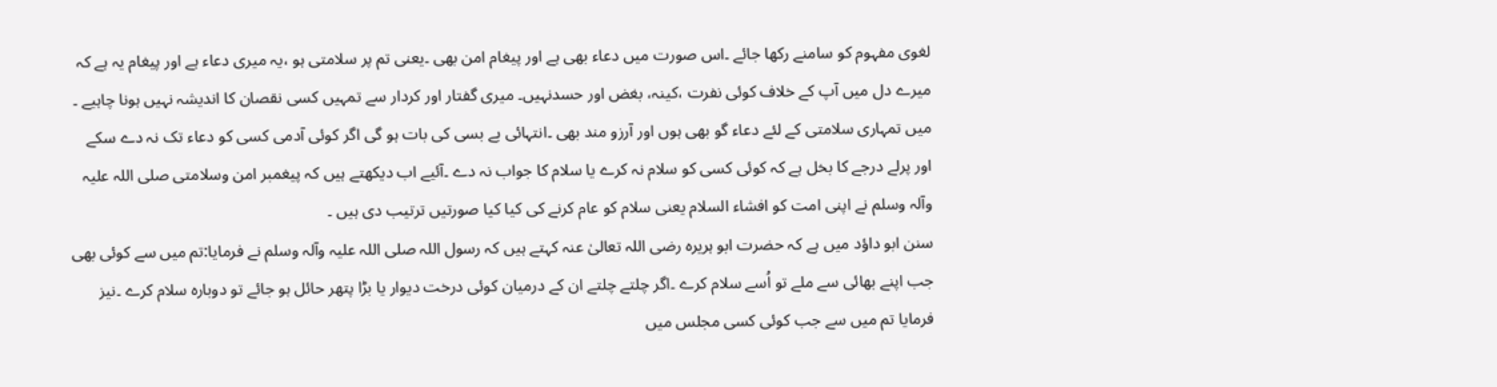لغوی مفہوم کو سامنے رکھا جائے ۔اس صورت میں دعاء بھی ہے اور پیغام امن بھی ۔یعنی تم پر سلامتی ہو ،یہ میری دعاء ہے اور پیغام یہ ہے کہ میرے دل میں آپ کے خلاف کوئی نفرت ،کینہ، بغض اور حسدنہیں۔ میری گفتار اور کردار سے تمہیں کسی نقصان کا اندیشہ نہیں ہونا چاہیے ۔
میں تمہاری سلامتی کے لئے دعاء گو بھی ہوں اور آرزو مند بھی ۔انتہائی بے بسی کی بات ہو گی اگر کوئی آدمی کسی کو دعاء تک نہ دے سکے اور پرلے درجے کا بخل ہے کہ کوئی کسی کو سلام نہ کرے یا سلام کا جواب نہ دے ۔آئیے اب دیکھتے ہیں کہ پیغمبر امن وسلامتی صلی اللہ علیہ وآلہ وسلم نے اپنی امت کو افشاء السلام یعنی سلام کو عام کرنے کی کیا کیا صورتیں ترتیب دی ہیں ۔
سنن ابو داؤد میں ہے کہ حضرت ابو ہریرہ رضی اللہ تعالیٰ عنہ کہتے ہیں کہ رسول اللہ صلی اللہ علیہ وآلہ وسلم نے فرمایا:تم میں سے کوئی بھی جب اپنے بھائی سے ملے تو اُسے سلام کرے ۔اگر چلتے چلتے ان کے درمیان کوئی درخت دیوار یا بڑا پتھر حائل ہو جائے تو دوبارہ سلام کرے ۔نیز فرمایا تم میں سے جب کوئی کسی مجلس میں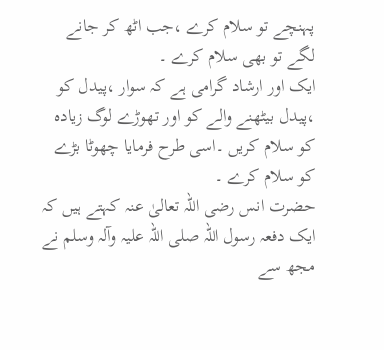پہنچے تو سلام کرے ،جب اٹھ کر جانے لگے تو بھی سلام کرے ۔
ایک اور ارشاد گرامی ہے کہ سوار ،پیدل کو ،پیدل بیٹھنے والے کو اور تھوڑے لوگ زیادہ کو سلام کریں ۔اسی طرح فرمایا چھوٹا بڑے کو سلام کرے ۔
حضرت انس رضی اللہ تعالیٰ عنہ کہتے ہیں کہ ایک دفعہ رسول اللہ صلی اللہ علیہ وآلہ وسلم نے مجھ سے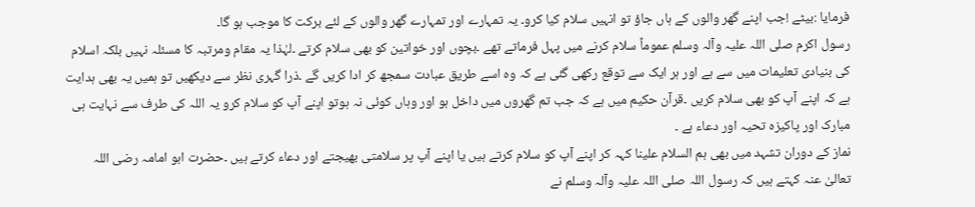فرمایا :بیٹے !جب اپنے گھر والوں کے ہاں جاؤ تو انہیں سلام کیا کرو۔ یہ تمہارے اور تمہارے گھر والوں کے لئے برکت کا موجب ہو گا۔
رسول اکرم صلی اللہ علیہ وآلہ وسلم عموماً سلام کرنے میں پہل فرماتے تھے ۔بچوں اور خواتین کو بھی سلام کرتے ۔لہٰذا یہ مقام ومرتبہ کا مسئلہ نہیں بلکہ اسلام کی بنیادی تعلیمات میں سے ہے اور ہر ایک سے توقع رکھی گئی ہے کہ وہ اسے طریق عبادت سمجھ کر ادا کریں گے ۔ذرا گہری نظر سے دیکھیں تو ہمیں یہ بھی ہدایت ہے کہ اپنے آپ کو بھی سلام کریں ۔قرآن حکیم میں ہے کہ جب تم گھروں میں داخل ہو اور وہاں کوئی نہ ہوتو اپنے آپ کو سلام کرو یہ اللہ کی طرف سے نہایت ہی مبارک اور پاکیزہ تحیہ اور دعاء ہے ۔
نماز کے دوران تشہد میں بھی ہم السلام علینا کہہ کر اپنے آپ کو سلام کرتے ہیں یا اپنے آپ پر سلامتی بھیجتے اور دعاء کرتے ہیں ۔حضرت ابو امامہ رضی اللہ تعالیٰ عنہ کہتے ہیں کہ رسول اللہ صلی اللہ علیہ وآلہ وسلم نے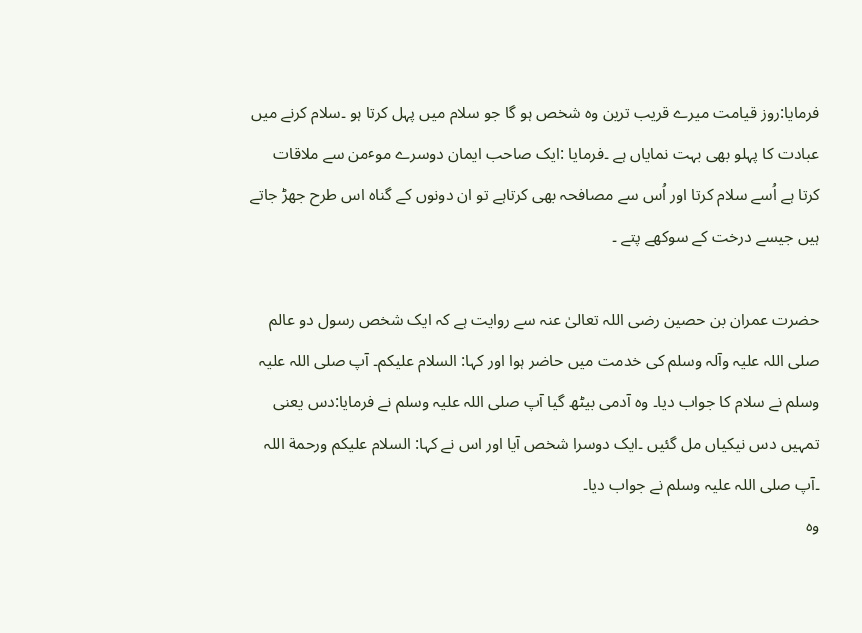فرمایا:روز قیامت میرے قریب ترین وہ شخص ہو گا جو سلام میں پہل کرتا ہو ۔سلام کرنے میں عبادت کا پہلو بھی بہت نمایاں ہے ۔فرمایا :ایک صاحب ایمان دوسرے موٴمن سے ملاقات کرتا ہے اُسے سلام کرتا اور اُس سے مصافحہ بھی کرتاہے تو ان دونوں کے گناہ اس طرح جھڑ جاتے ہیں جیسے درخت کے سوکھے پتے ۔

حضرت عمران بن حصین رضی اللہ تعالیٰ عنہ سے روایت ہے کہ ایک شخص رسول دو عالم صلی اللہ علیہ وآلہ وسلم کی خدمت میں حاضر ہوا اور کہا: السلام علیکم۔ آپ صلی اللہ علیہ وسلم نے سلام کا جواب دیا۔ وہ آدمی بیٹھ گیا آپ صلی اللہ علیہ وسلم نے فرمایا:دس یعنی تمہیں دس نیکیاں مل گئیں ۔ایک دوسرا شخص آیا اور اس نے کہا: السلام علیکم ورحمة اللہ ۔آپ صلی اللہ علیہ وسلم نے جواب دیا۔
وہ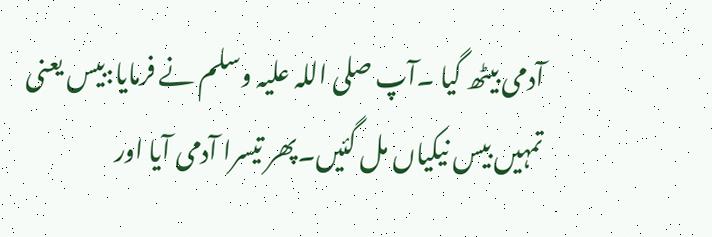آدمی بیٹھ گیا ۔آپ صلی اللہ علیہ وسلم نے فرمایا:بیس یعنی تمہیں بیس نیکیاں مل گئیں۔پھر تیسرا آدمی آیا اور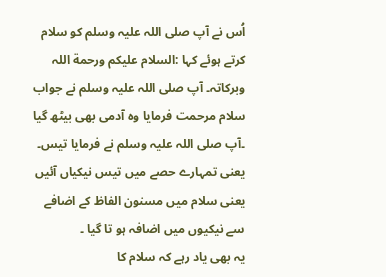اُس نے آپ صلی اللہ علیہ وسلم کو سلام کرتے ہوئے کہا :السلام علیکم ورحمة اللہ وبرکاتہ۔ آپ صلی اللہ علیہ وسلم نے جواب سلام مرحمت فرمایا وہ آدمی بھی بیٹھ گیا ۔آپ صلی اللہ علیہ وسلم نے فرمایا تیس۔ یعنی تمہارے حصے میں تیس نیکیاں آئیں یعنی سلام میں مسنون الفاظ کے اضافے سے نیکیوں میں اضافہ ہو تا گیا ۔
یہ بھی یاد رہے کہ سلام کا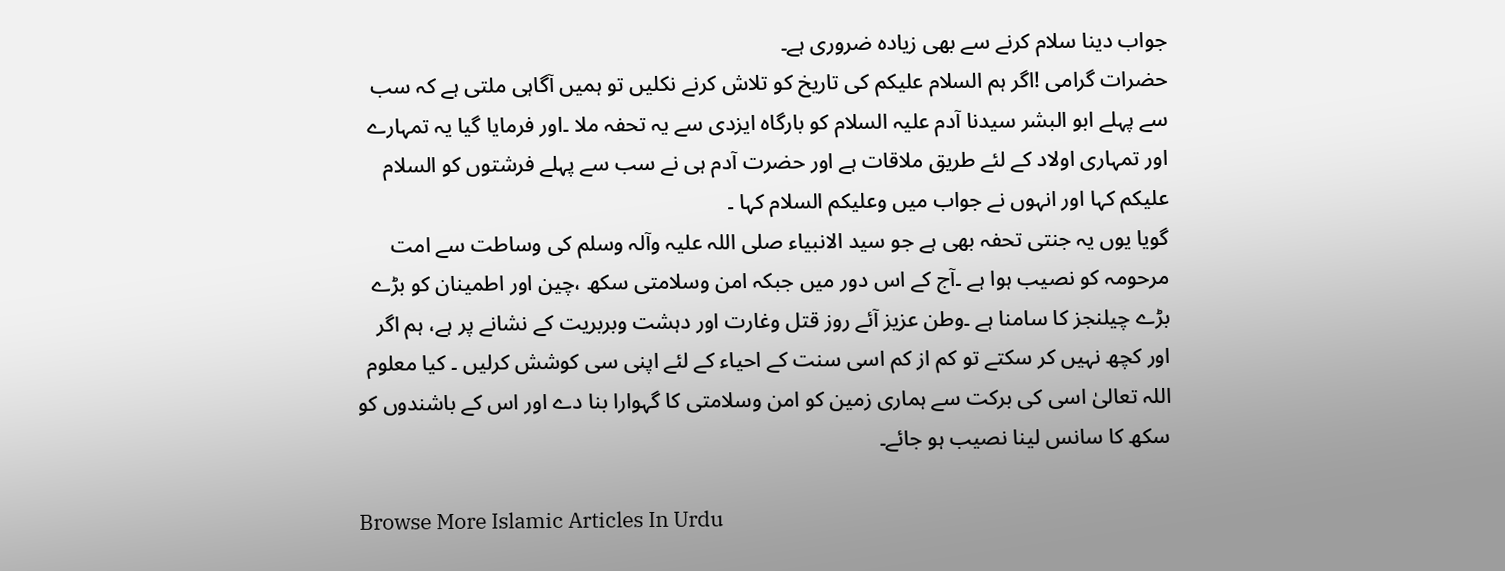جواب دینا سلام کرنے سے بھی زیادہ ضروری ہے۔
حضرات گرامی !اگر ہم السلام علیکم کی تاریخ کو تلاش کرنے نکلیں تو ہمیں آگاہی ملتی ہے کہ سب سے پہلے ابو البشر سیدنا آدم علیہ السلام کو بارگاہ ایزدی سے یہ تحفہ ملا ۔اور فرمایا گیا یہ تمہارے اور تمہاری اولاد کے لئے طریق ملاقات ہے اور حضرت آدم ہی نے سب سے پہلے فرشتوں کو السلام علیکم کہا اور انہوں نے جواب میں وعلیکم السلام کہا ۔
گویا یوں یہ جنتی تحفہ بھی ہے جو سید الانبیاء صلی اللہ علیہ وآلہ وسلم کی وساطت سے امت مرحومہ کو نصیب ہوا ہے ۔آج کے اس دور میں جبکہ امن وسلامتی سکھ ،چین اور اطمینان کو بڑے بڑے چیلنجز کا سامنا ہے ۔وطن عزیز آئے روز قتل وغارت اور دہشت وبربریت کے نشانے پر ہے، ہم اگر اور کچھ نہیں کر سکتے تو کم از کم اسی سنت کے احیاء کے لئے اپنی سی کوشش کرلیں ۔ کیا معلوم اللہ تعالیٰ اسی کی برکت سے ہماری زمین کو امن وسلامتی کا گہوارا بنا دے اور اس کے باشندوں کو سکھ کا سانس لینا نصیب ہو جائے۔

Browse More Islamic Articles In Urdu